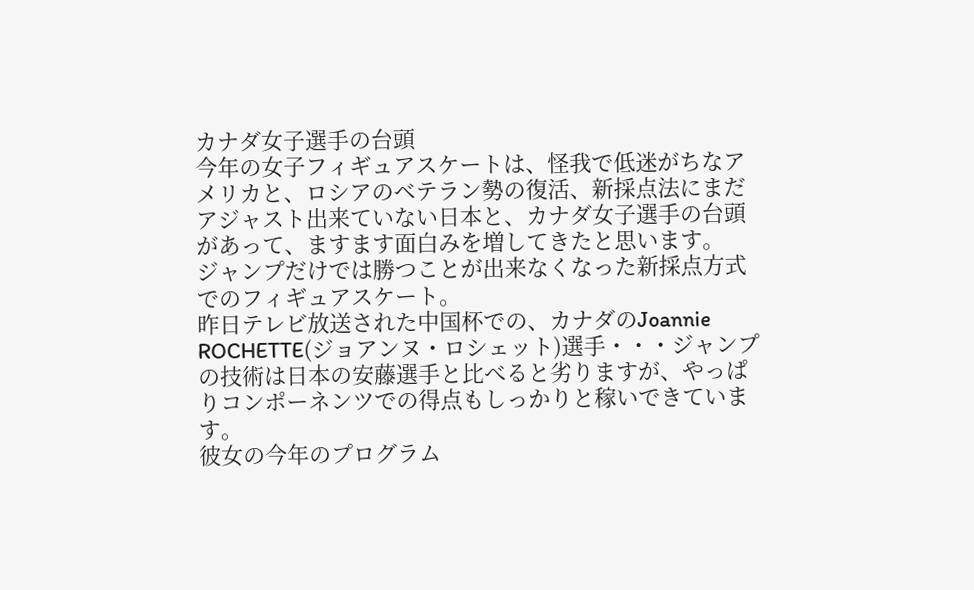カナダ女子選手の台頭
今年の女子フィギュアスケートは、怪我で低迷がちなアメリカと、ロシアのベテラン勢の復活、新採点法にまだアジャスト出来ていない日本と、カナダ女子選手の台頭があって、ますます面白みを増してきたと思います。
ジャンプだけでは勝つことが出来なくなった新採点方式でのフィギュアスケート。
昨日テレビ放送された中国杯での、カナダのJoannie ROCHETTE(ジョアンヌ・ロシェット)選手・・・ジャンプの技術は日本の安藤選手と比べると劣りますが、やっぱりコンポーネンツでの得点もしっかりと稼いできています。
彼女の今年のプログラム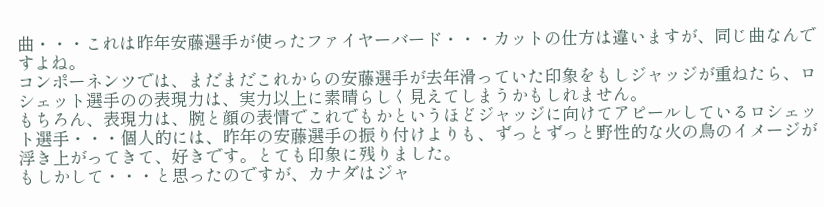曲・・・これは昨年安藤選手が使ったファイヤーバード・・・カットの仕方は違いますが、同じ曲なんですよね。
コンポーネンツでは、まだまだこれからの安藤選手が去年滑っていた印象をもしジャッジが重ねたら、ロシェット選手のの表現力は、実力以上に素晴らしく見えてしまうかもしれません。
もちろん、表現力は、腕と顔の表情でこれでもかというほどジャッジに向けてアピールしているロシェット選手・・・個人的には、昨年の安藤選手の振り付けよりも、ずっとずっと野性的な火の鳥のイメージが浮き上がってきて、好きです。とても印象に残りました。
もしかして・・・と思ったのですが、カナダはジャ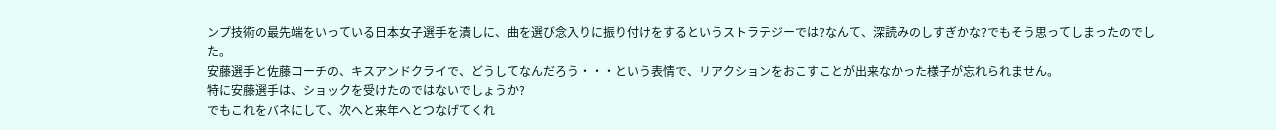ンプ技術の最先端をいっている日本女子選手を潰しに、曲を選び念入りに振り付けをするというストラテジーでは?なんて、深読みのしすぎかな?でもそう思ってしまったのでした。
安藤選手と佐藤コーチの、キスアンドクライで、どうしてなんだろう・・・という表情で、リアクションをおこすことが出来なかった様子が忘れられません。
特に安藤選手は、ショックを受けたのではないでしょうか?
でもこれをバネにして、次へと来年へとつなげてくれ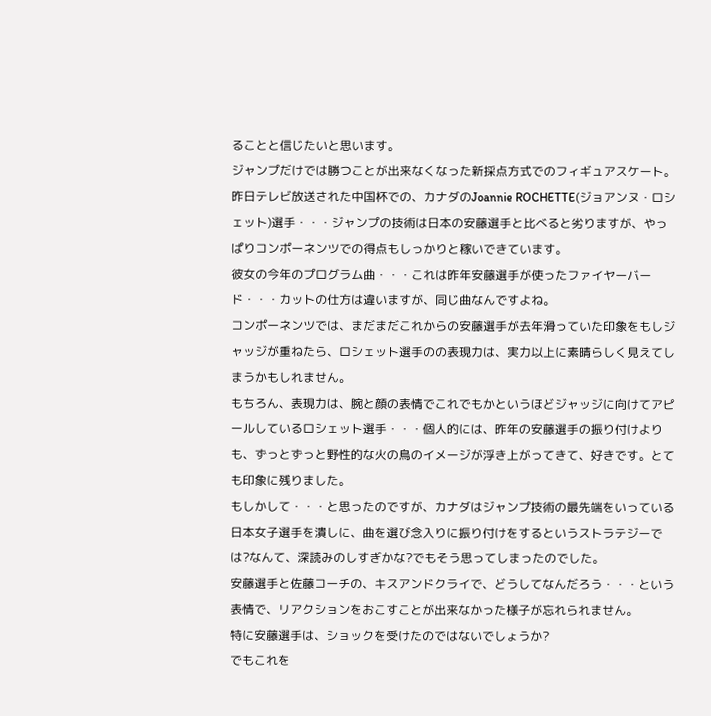ることと信じたいと思います。
ジャンプだけでは勝つことが出来なくなった新採点方式でのフィギュアスケート。
昨日テレビ放送された中国杯での、カナダのJoannie ROCHETTE(ジョアンヌ・ロシェット)選手・・・ジャンプの技術は日本の安藤選手と比べると劣りますが、やっぱりコンポーネンツでの得点もしっかりと稼いできています。
彼女の今年のプログラム曲・・・これは昨年安藤選手が使ったファイヤーバード・・・カットの仕方は違いますが、同じ曲なんですよね。
コンポーネンツでは、まだまだこれからの安藤選手が去年滑っていた印象をもしジャッジが重ねたら、ロシェット選手のの表現力は、実力以上に素晴らしく見えてしまうかもしれません。
もちろん、表現力は、腕と顔の表情でこれでもかというほどジャッジに向けてアピールしているロシェット選手・・・個人的には、昨年の安藤選手の振り付けよりも、ずっとずっと野性的な火の鳥のイメージが浮き上がってきて、好きです。とても印象に残りました。
もしかして・・・と思ったのですが、カナダはジャンプ技術の最先端をいっている日本女子選手を潰しに、曲を選び念入りに振り付けをするというストラテジーでは?なんて、深読みのしすぎかな?でもそう思ってしまったのでした。
安藤選手と佐藤コーチの、キスアンドクライで、どうしてなんだろう・・・という表情で、リアクションをおこすことが出来なかった様子が忘れられません。
特に安藤選手は、ショックを受けたのではないでしょうか?
でもこれを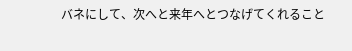バネにして、次へと来年へとつなげてくれること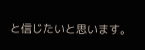と信じたいと思います。